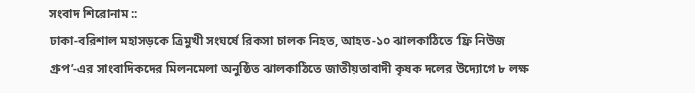সংবাদ শিরোনাম ::
ঢাকা-বরিশাল মহাসড়কে ত্রিমুখী সংঘর্ষে রিকসা চালক নিহত, আহত-১০ ঝালকাঠিতে ‘ফ্রি নিউজ গ্রুপ’-এর সাংবাদিকদের মিলনমেলা অনুষ্ঠিত ঝালকাঠিতে জাতীয়তাবাদী কৃষক দলের উদ্যোগে ৮ লক্ষ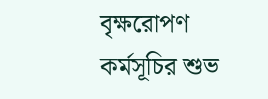বৃক্ষরোপণ কর্মসূচির শুভ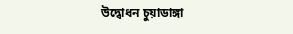উদ্বোধন চুয়াডাঙ্গা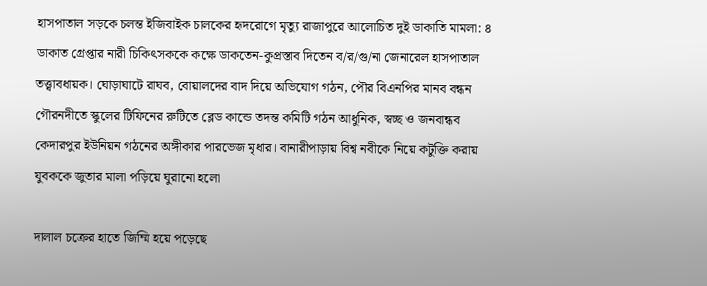হাসপাতাল সড়কে চলন্ত ইজিবাইক চালকের হৃদরোগে মৃত্যু রাজাপুরে আলোচিত দুই ডাকাতি মামলা: ৪ ডাকাত গ্রেপ্তার নারী চিকিৎসককে কক্ষে ডাকতেন-কুপ্রস্তাব দিতেন ব/র/গু/না জেনারেল হাসপাতাল তত্ত্বাবধায়ক। ঘোড়াঘাটে রাঘব, বোয়ালদের বাদ দিয়ে অভিযোগ গঠন, পৌর বিএনপির মানব বন্ধন গৌরনদীতে স্কুলের টিফিনের রুটিতে ব্লেড কান্ডে তদন্ত কমিটি গঠন আধুনিক, স্বচ্ছ ও জনবান্ধব কেদারপুর ইউনিয়ন গঠনের অঙ্গীকার পারভেজ মৃধার। বানারীপাড়ায় বিশ্ব নবীকে নিয়ে কটুক্তি করায় যুবককে জুতার মালা পড়িয়ে ঘুরানো হলো

দালাল চক্রের হাতে জিম্মি হয়ে পড়েছে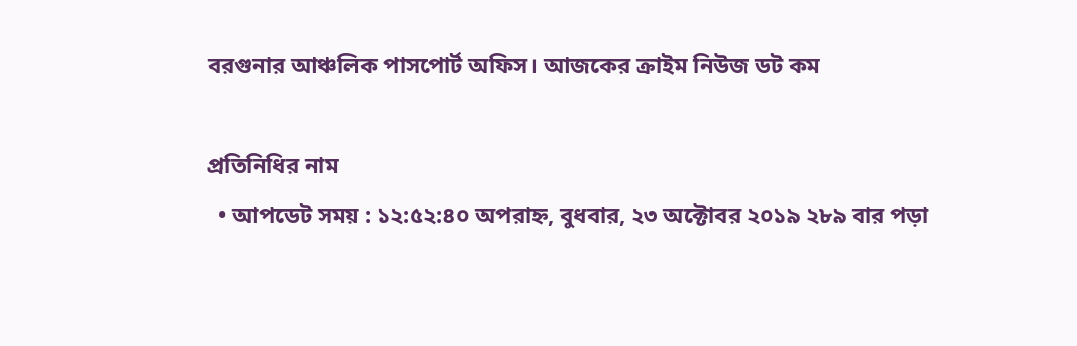বরগুনার আঞ্চলিক পাসপোর্ট অফিস। আজকের ক্রাইম নিউজ ডট কম

প্রতিনিধির নাম
  • আপডেট সময় : ১২:৫২:৪০ অপরাহ্ন, বুধবার, ২৩ অক্টোবর ২০১৯ ২৮৯ বার পড়া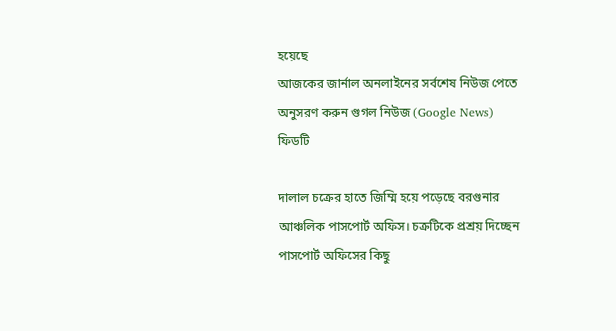হয়েছে
আজকের জার্নাল অনলাইনের সর্বশেষ নিউজ পেতে অনুসরণ করুন গুগল নিউজ (Google News) ফিডটি

দালাল চক্রের হাতে জিম্মি হয়ে পড়েছে বরগুনার আঞ্চলিক পাসপোর্ট অফিস। চক্রটিকে প্রশ্রয় দিচ্ছেন পাসপোর্ট অফিসের কিছু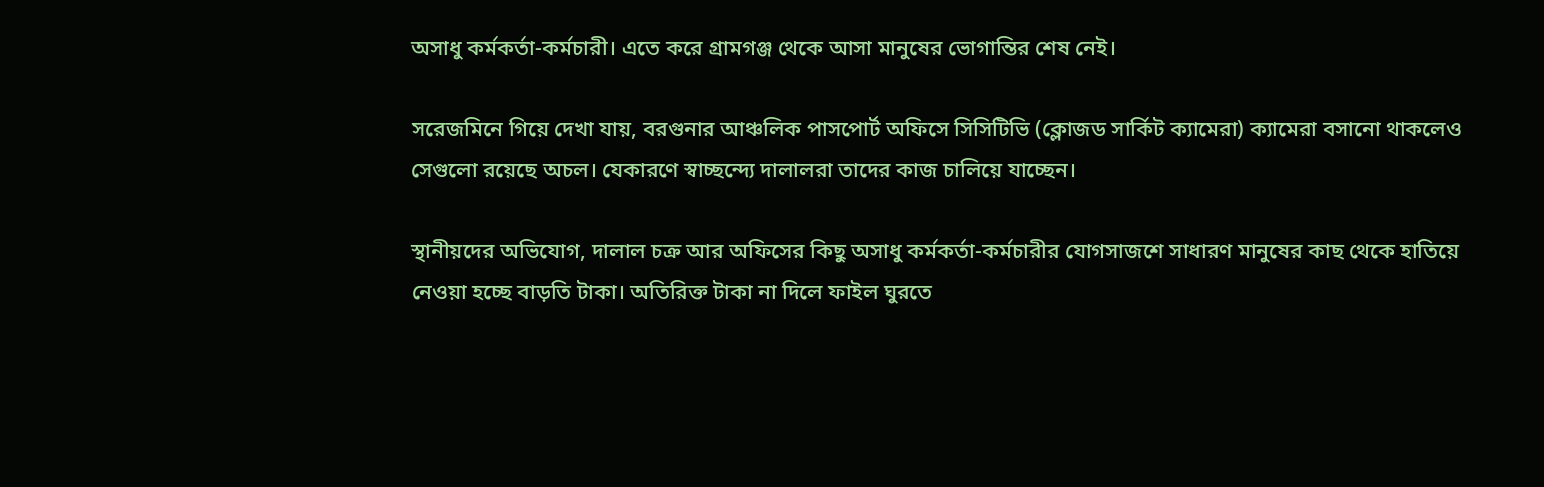অসাধু কর্মকর্তা-কর্মচারী। এতে করে গ্রামগঞ্জ থেকে আসা মানুষের ভোগান্তির শেষ নেই।

সরেজমিনে গিয়ে দেখা যায়, বরগুনার আঞ্চলিক পাসপোর্ট অফিসে সিসিটিভি (ক্লোজড সার্কিট ক্যামেরা) ক্যামেরা বসানো থাকলেও সেগুলো রয়েছে অচল। যেকারণে স্বাচ্ছন্দ্যে দালালরা তাদের কাজ চালিয়ে যাচ্ছেন।

স্থানীয়দের অভিযোগ, দালাল চক্র আর অফিসের কিছু অসাধু কর্মকর্তা-কর্মচারীর যোগসাজশে সাধারণ মানুষের কাছ থেকে হাতিয়ে নেওয়া হচ্ছে বাড়তি টাকা। অতিরিক্ত টাকা না দিলে ফাইল ঘুরতে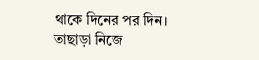থাকে দিনের পর দিন। তাছাড়া নিজে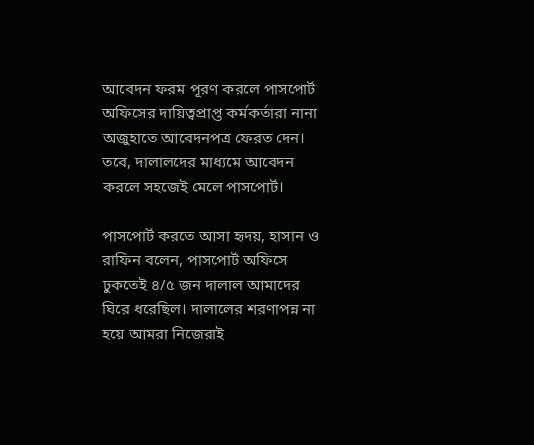আবেদন ফরম পূরণ করলে পাসপোর্ট অফিসের দায়িত্বপ্রাপ্ত কর্মকর্তারা নানা অজুহাতে আবেদনপত্র ফেরত দেন। তবে, দালালদের মাধ্যমে আবেদন করলে সহজেই মেলে পাসপোর্ট।

পাসপোর্ট করতে আসা হৃদয়, হাসান ও রাফিন বলেন, পাসপোর্ট অফিসে ঢুকতেই ৪/৫ জন দালাল আমাদের ঘিরে ধরেছিল। দালালের শরণাপন্ন না হয়ে আমরা নিজেরাই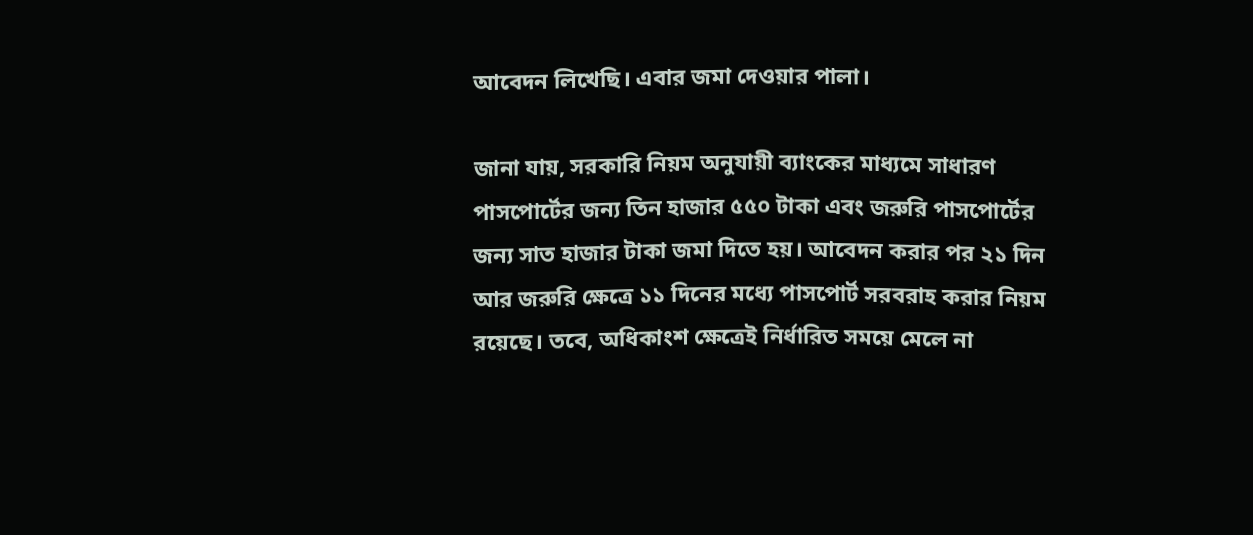আবেদন লিখেছি। এবার জমা দেওয়ার পালা।

জানা যায়, সরকারি নিয়ম অনুযায়ী ব্যাংকের মাধ্যমে সাধারণ পাসপোর্টের জন্য তিন হাজার ৫৫০ টাকা এবং জরুরি পাসপোর্টের জন্য সাত হাজার টাকা জমা দিতে হয়। আবেদন করার পর ২১ দিন আর জরুরি ক্ষেত্রে ১১ দিনের মধ্যে পাসপোর্ট সরবরাহ করার নিয়ম রয়েছে। তবে, অধিকাংশ ক্ষেত্রেই নির্ধারিত সময়ে মেলে না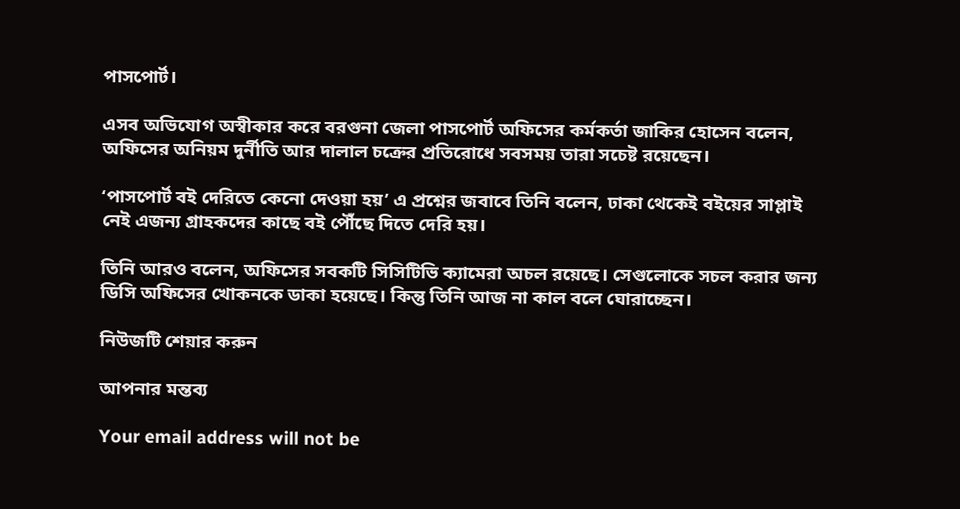পাসপোর্ট।

এসব অভিযোগ অস্বীকার করে বরগুনা জেলা পাসপোর্ট অফিসের কর্মকর্তা জাকির হোসেন বলেন, অফিসের অনিয়ম দুর্নীতি আর দালাল চক্রের প্রতিরোধে সবসময় তারা সচেষ্ট রয়েছেন।

‘পাসপোর্ট বই দেরিতে কেনো দেওয়া হয়’ এ প্রশ্নের জবাবে তিনি বলেন, ঢাকা থেকেই বইয়ের সাপ্লাই নেই এজন্য গ্রাহকদের কাছে বই পৌঁছে দিতে দেরি হয়।

তিনি আরও বলেন, অফিসের সবকটি সিসিটিভি ক্যামেরা অচল রয়েছে। সেগুলোকে সচল করার জন্য ডিসি অফিসের খোকনকে ডাকা হয়েছে। কিন্তু তিনি আজ না কাল বলে ঘোরাচ্ছেন।

নিউজটি শেয়ার করুন

আপনার মন্তব্য

Your email address will not be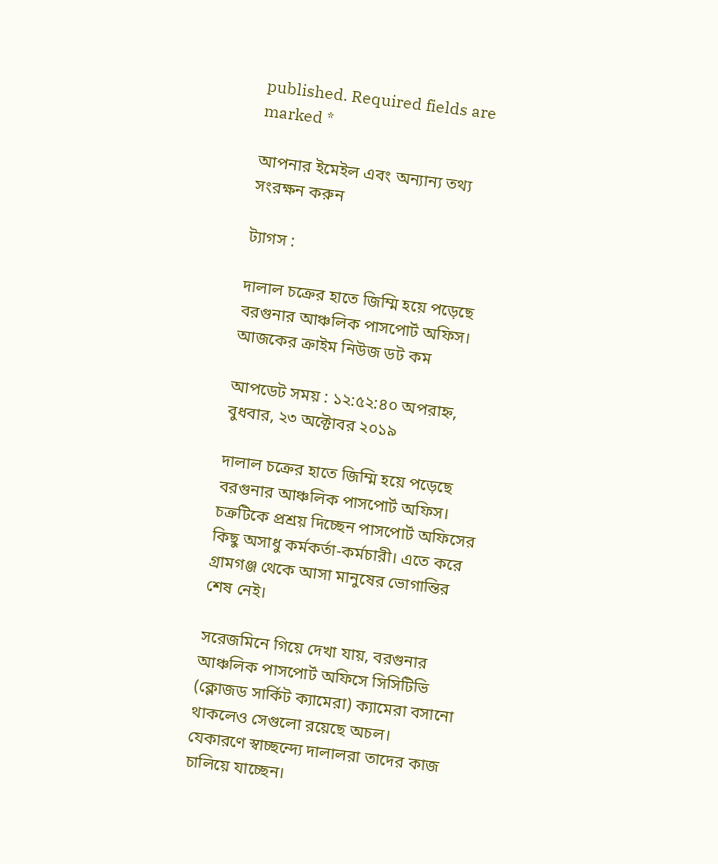published. Required fields are marked *

আপনার ইমেইল এবং অন্যান্য তথ্য সংরক্ষন করুন

ট্যাগস :

দালাল চক্রের হাতে জিম্মি হয়ে পড়েছে বরগুনার আঞ্চলিক পাসপোর্ট অফিস। আজকের ক্রাইম নিউজ ডট কম

আপডেট সময় : ১২:৫২:৪০ অপরাহ্ন, বুধবার, ২৩ অক্টোবর ২০১৯

দালাল চক্রের হাতে জিম্মি হয়ে পড়েছে বরগুনার আঞ্চলিক পাসপোর্ট অফিস। চক্রটিকে প্রশ্রয় দিচ্ছেন পাসপোর্ট অফিসের কিছু অসাধু কর্মকর্তা-কর্মচারী। এতে করে গ্রামগঞ্জ থেকে আসা মানুষের ভোগান্তির শেষ নেই।

সরেজমিনে গিয়ে দেখা যায়, বরগুনার আঞ্চলিক পাসপোর্ট অফিসে সিসিটিভি (ক্লোজড সার্কিট ক্যামেরা) ক্যামেরা বসানো থাকলেও সেগুলো রয়েছে অচল। যেকারণে স্বাচ্ছন্দ্যে দালালরা তাদের কাজ চালিয়ে যাচ্ছেন।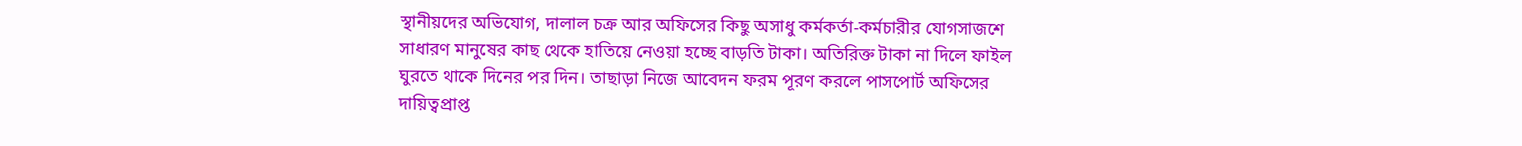স্থানীয়দের অভিযোগ, দালাল চক্র আর অফিসের কিছু অসাধু কর্মকর্তা-কর্মচারীর যোগসাজশে সাধারণ মানুষের কাছ থেকে হাতিয়ে নেওয়া হচ্ছে বাড়তি টাকা। অতিরিক্ত টাকা না দিলে ফাইল ঘুরতে থাকে দিনের পর দিন। তাছাড়া নিজে আবেদন ফরম পূরণ করলে পাসপোর্ট অফিসের দায়িত্বপ্রাপ্ত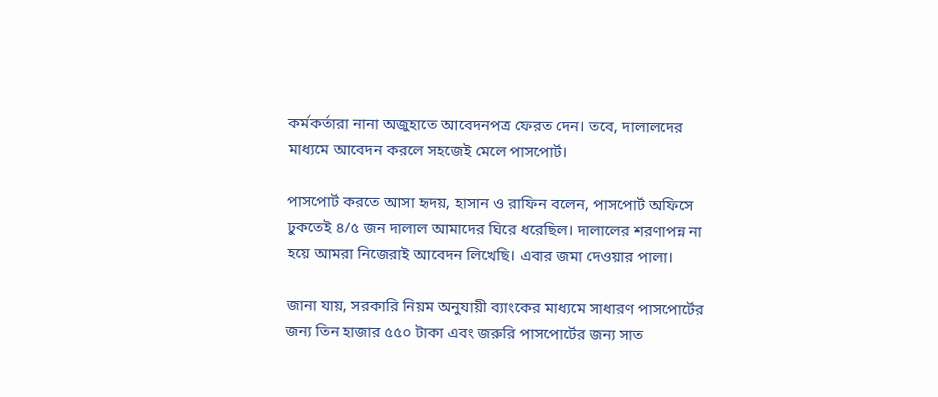কর্মকর্তারা নানা অজুহাতে আবেদনপত্র ফেরত দেন। তবে, দালালদের মাধ্যমে আবেদন করলে সহজেই মেলে পাসপোর্ট।

পাসপোর্ট করতে আসা হৃদয়, হাসান ও রাফিন বলেন, পাসপোর্ট অফিসে ঢুকতেই ৪/৫ জন দালাল আমাদের ঘিরে ধরেছিল। দালালের শরণাপন্ন না হয়ে আমরা নিজেরাই আবেদন লিখেছি। এবার জমা দেওয়ার পালা।

জানা যায়, সরকারি নিয়ম অনুযায়ী ব্যাংকের মাধ্যমে সাধারণ পাসপোর্টের জন্য তিন হাজার ৫৫০ টাকা এবং জরুরি পাসপোর্টের জন্য সাত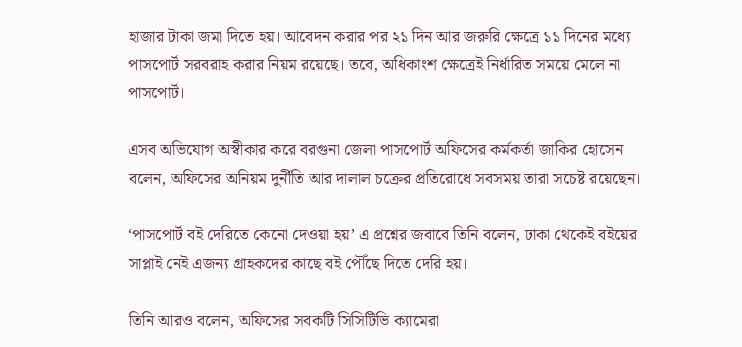হাজার টাকা জমা দিতে হয়। আবেদন করার পর ২১ দিন আর জরুরি ক্ষেত্রে ১১ দিনের মধ্যে পাসপোর্ট সরবরাহ করার নিয়ম রয়েছে। তবে, অধিকাংশ ক্ষেত্রেই নির্ধারিত সময়ে মেলে না পাসপোর্ট।

এসব অভিযোগ অস্বীকার করে বরগুনা জেলা পাসপোর্ট অফিসের কর্মকর্তা জাকির হোসেন বলেন, অফিসের অনিয়ম দুর্নীতি আর দালাল চক্রের প্রতিরোধে সবসময় তারা সচেষ্ট রয়েছেন।

‘পাসপোর্ট বই দেরিতে কেনো দেওয়া হয়’ এ প্রশ্নের জবাবে তিনি বলেন, ঢাকা থেকেই বইয়ের সাপ্লাই নেই এজন্য গ্রাহকদের কাছে বই পৌঁছে দিতে দেরি হয়।

তিনি আরও বলেন, অফিসের সবকটি সিসিটিভি ক্যামেরা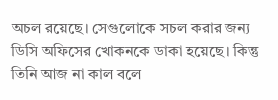অচল রয়েছে। সেগুলোকে সচল করার জন্য ডিসি অফিসের খোকনকে ডাকা হয়েছে। কিন্তু তিনি আজ না কাল বলে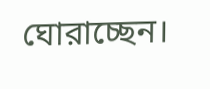ঘোরাচ্ছেন।